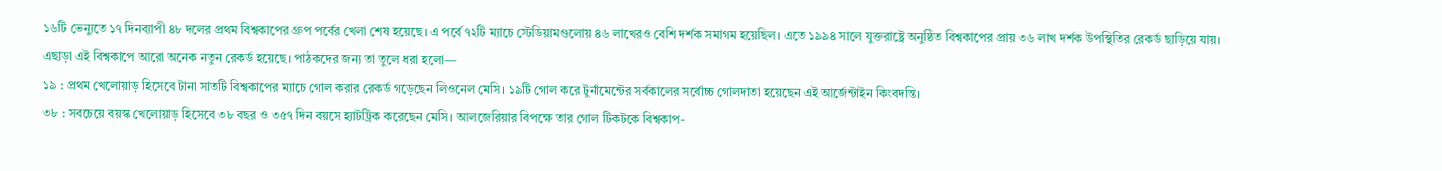১৬টি ভেন্যুতে ১৭ দিনব্যাপী ৪৮ দলের প্রথম বিশ্বকাপের গ্রুপ পর্বের খেলা শেষ হয়েছে। এ পর্বে ৭২টি ম্যাচে স্টেডিয়ামগুলোয় ৪৬ লাখেরও বেশি দর্শক সমাগম হয়েছিল। এতে ১৯৯৪ সালে যুক্তরাষ্ট্রে অনুষ্ঠিত বিশ্বকাপের প্রায় ৩৬ লাখ দর্শক উপস্থিতির রেকর্ড ছাড়িয়ে যায়। এছাড়া এই বিশ্বকাপে আরো অনেক নতুন রেকর্ড হয়েছে। পাঠকদের জন্য তা তুলে ধরা হলো—
১৯ : প্রথম খেলোয়াড় হিসেবে টানা সাতটি বিশ্বকাপের ম্যাচে গোল করার রেকর্ড গড়েছেন লিওনেল মেসি। ১৯টি গোল করে টুর্নামেন্টের সর্বকালের সর্বোচ্চ গোলদাতা হয়েছেন এই আর্জেন্টাইন কিংবদন্তি।
৩৮ : সবচেয়ে বয়স্ক খেলোয়াড় হিসেবে ৩৮ বছর ও ৩৫৭ দিন বয়সে হ্যাটট্রিক করেছেন মেসি। আলজেরিয়ার বিপক্ষে তার গোল টিকটকে বিশ্বকাপ-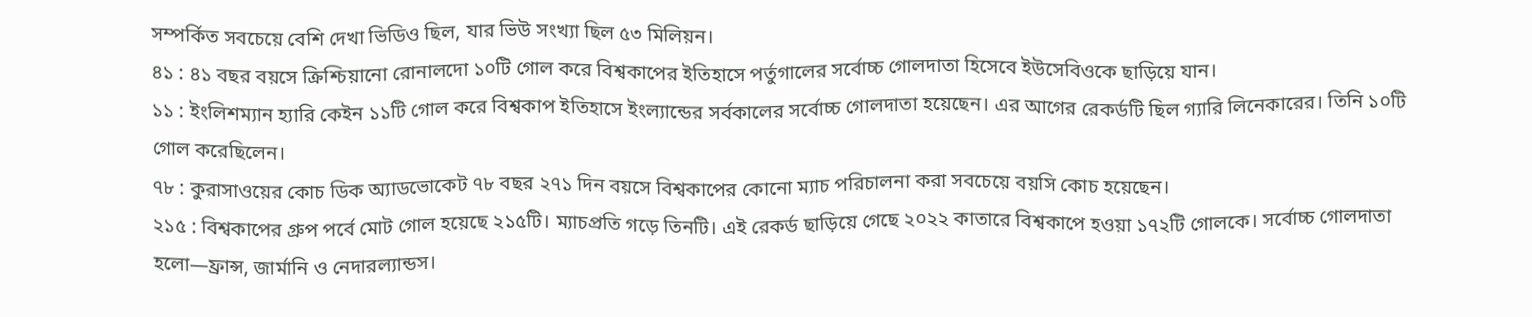সম্পর্কিত সবচেয়ে বেশি দেখা ভিডিও ছিল, যার ভিউ সংখ্যা ছিল ৫৩ মিলিয়ন।
৪১ : ৪১ বছর বয়সে ক্রিশ্চিয়ানো রোনালদো ১০টি গোল করে বিশ্বকাপের ইতিহাসে পর্তুগালের সর্বোচ্চ গোলদাতা হিসেবে ইউসেবিওকে ছাড়িয়ে যান।
১১ : ইংলিশম্যান হ্যারি কেইন ১১টি গোল করে বিশ্বকাপ ইতিহাসে ইংল্যান্ডের সর্বকালের সর্বোচ্চ গোলদাতা হয়েছেন। এর আগের রেকর্ডটি ছিল গ্যারি লিনেকারের। তিনি ১০টি গোল করেছিলেন।
৭৮ : কুরাসাওয়ের কোচ ডিক অ্যাডভোকেট ৭৮ বছর ২৭১ দিন বয়সে বিশ্বকাপের কোনো ম্যাচ পরিচালনা করা সবচেয়ে বয়সি কোচ হয়েছেন।
২১৫ : বিশ্বকাপের গ্রুপ পর্বে মোট গোল হয়েছে ২১৫টি। ম্যাচপ্রতি গড়ে তিনটি। এই রেকর্ড ছাড়িয়ে গেছে ২০২২ কাতারে বিশ্বকাপে হওয়া ১৭২টি গোলকে। সর্বোচ্চ গোলদাতা হলো—ফ্রান্স, জার্মানি ও নেদারল্যান্ডস।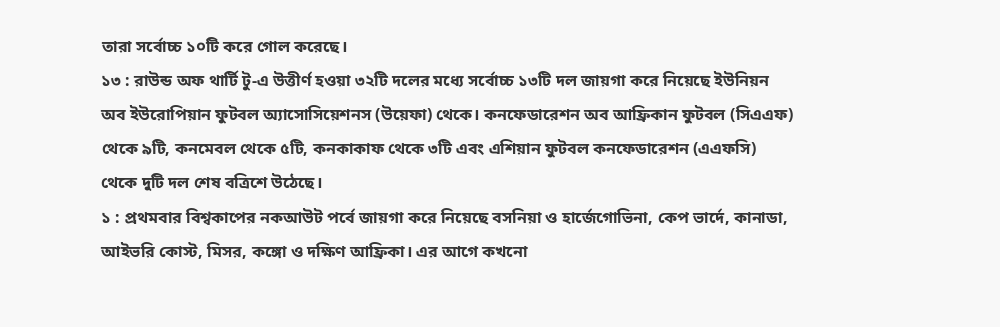তারা সর্বোচ্চ ১০টি করে গোল করেছে।
১৩ : রাউন্ড অফ থার্টি টু-এ উত্তীর্ণ হওয়া ৩২টি দলের মধ্যে সর্বোচ্চ ১৩টি দল জায়গা করে নিয়েছে ইউনিয়ন অব ইউরোপিয়ান ফুটবল অ্যাসোসিয়েশনস (উয়েফা) থেকে। কনফেডারেশন অব আফ্রিকান ফুটবল (সিএএফ) থেকে ৯টি, কনমেবল থেকে ৫টি, কনকাকাফ থেকে ৩টি এবং এশিয়ান ফুটবল কনফেডারেশন (এএফসি) থেকে দুটি দল শেষ বত্রিশে উঠেছে।
১ : প্রথমবার বিশ্বকাপের নকআউট পর্বে জায়গা করে নিয়েছে বসনিয়া ও হার্জেগোভিনা, কেপ ভার্দে, কানাডা, আইভরি কোস্ট, মিসর, কঙ্গো ও দক্ষিণ আফ্রিকা। এর আগে কখনো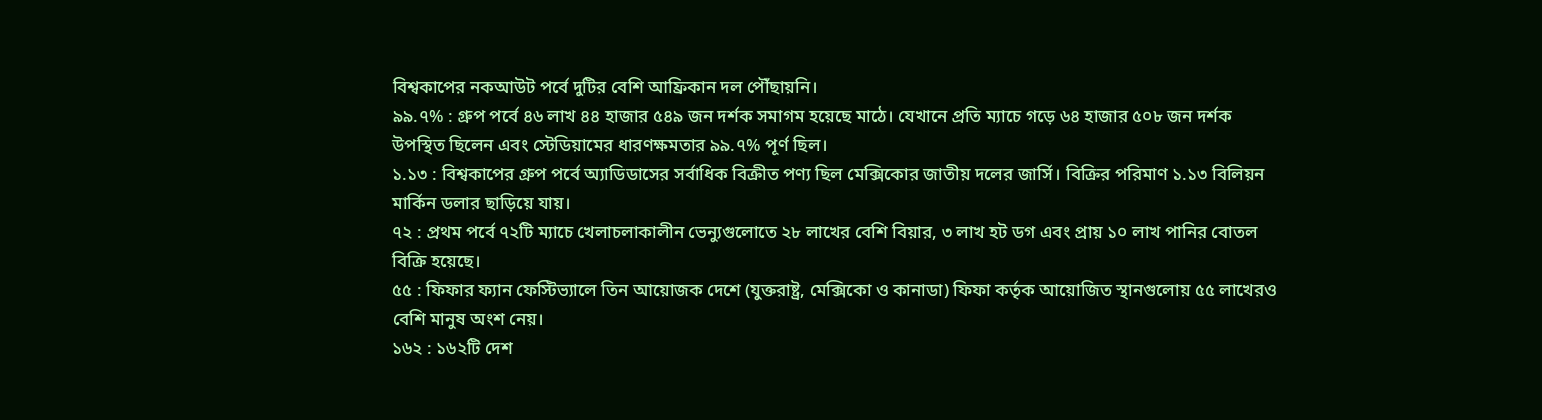বিশ্বকাপের নকআউট পর্বে দুটির বেশি আফ্রিকান দল পৌঁছায়নি।
৯৯.৭% : গ্রুপ পর্বে ৪৬ লাখ ৪৪ হাজার ৫৪৯ জন দর্শক সমাগম হয়েছে মাঠে। যেখানে প্রতি ম্যাচে গড়ে ৬৪ হাজার ৫০৮ জন দর্শক উপস্থিত ছিলেন এবং স্টেডিয়ামের ধারণক্ষমতার ৯৯.৭% পূর্ণ ছিল।
১.১৩ : বিশ্বকাপের গ্রুপ পর্বে অ্যাডিডাসের সর্বাধিক বিক্রীত পণ্য ছিল মেক্সিকোর জাতীয় দলের জার্সি। বিক্রির পরিমাণ ১.১৩ বিলিয়ন মার্কিন ডলার ছাড়িয়ে যায়।
৭২ : প্রথম পর্বে ৭২টি ম্যাচে খেলাচলাকালীন ভেন্যুগুলোতে ২৮ লাখের বেশি বিয়ার, ৩ লাখ হট ডগ এবং প্রায় ১০ লাখ পানির বোতল বিক্রি হয়েছে।
৫৫ : ফিফার ফ্যান ফেস্টিভ্যালে তিন আয়োজক দেশে (যুক্তরাষ্ট্র, মেক্সিকো ও কানাডা) ফিফা কর্তৃক আয়োজিত স্থানগুলোয় ৫৫ লাখেরও বেশি মানুষ অংশ নেয়।
১৬২ : ১৬২টি দেশ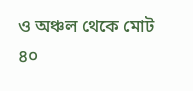ও অঞ্চল থেকে মোট ৪০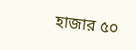হাজার ৫০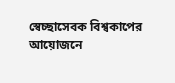স্বেচ্ছাসেবক বিশ্বকাপের আয়োজনে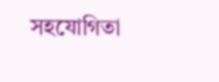সহযোগিতা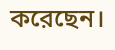করেছেন।